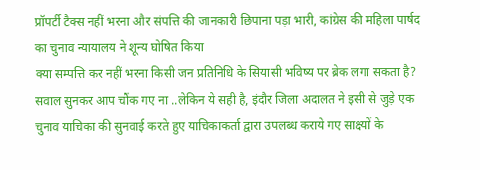प्रॉपर्टी टैक्स नहीं भरना और संपत्ति की जानकारी छिपाना पड़ा भारी, कांग्रेस की महिला पार्षद का चुनाव न्यायालय ने शून्य घोषित किया
क्या सम्पत्ति कर नहीं भरना किसी जन प्रतिनिधि के सियासी भविष्य पर ब्रेक लगा सकता है? सवाल सुनकर आप चौंक गए ना ..लेकिन ये सही है, इंदौर जिला अदालत ने इसी से जुड़े एक चुनाव याचिका की सुनवाई करते हुए याचिकाकर्ता द्वारा उपलब्ध कराये गए साक्ष्यों के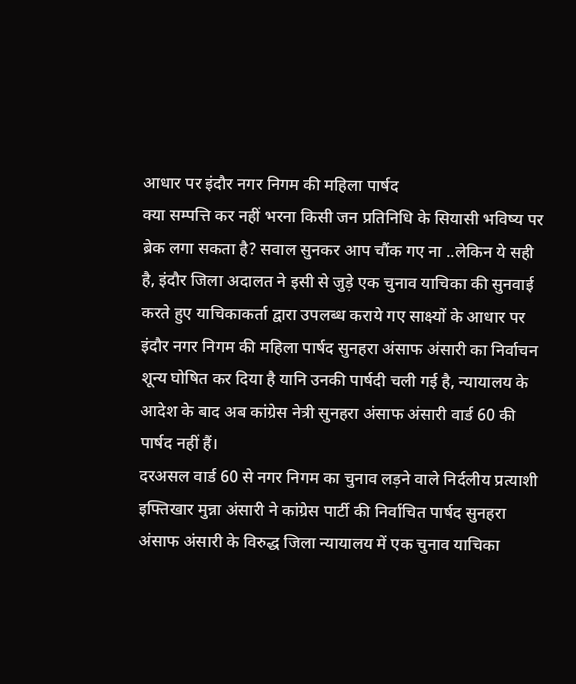आधार पर इंदौर नगर निगम की महिला पार्षद
क्या सम्पत्ति कर नहीं भरना किसी जन प्रतिनिधि के सियासी भविष्य पर ब्रेक लगा सकता है? सवाल सुनकर आप चौंक गए ना ..लेकिन ये सही है, इंदौर जिला अदालत ने इसी से जुड़े एक चुनाव याचिका की सुनवाई करते हुए याचिकाकर्ता द्वारा उपलब्ध कराये गए साक्ष्यों के आधार पर इंदौर नगर निगम की महिला पार्षद सुनहरा अंसाफ अंसारी का निर्वाचन शून्य घोषित कर दिया है यानि उनकी पार्षदी चली गई है, न्यायालय के आदेश के बाद अब कांग्रेस नेत्री सुनहरा अंसाफ अंसारी वार्ड 60 की पार्षद नहीं हैं।
दरअसल वार्ड 60 से नगर निगम का चुनाव लड़ने वाले निर्दलीय प्रत्याशी इफ्तिखार मुन्ना अंसारी ने कांग्रेस पार्टी की निर्वाचित पार्षद सुनहरा अंसाफ अंसारी के विरुद्ध जिला न्यायालय में एक चुनाव याचिका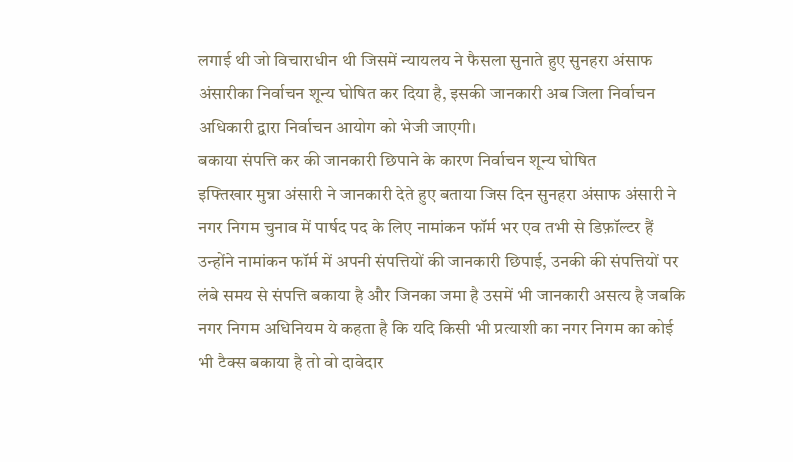लगाई थी जो विचाराधीन थी जिसमें न्यायलय ने फैसला सुनाते हुए सुनहरा अंसाफ अंसारीका निर्वाचन शून्य घोषित कर दिया है, इसकी जानकारी अब जिला निर्वाचन अधिकारी द्वारा निर्वाचन आयोग को भेजी जाएगी।
बकाया संपत्ति कर की जानकारी छिपाने के कारण निर्वाचन शून्य घोषित
इफ्तिखार मुन्ना अंसारी ने जानकारी देते हुए बताया जिस दिन सुनहरा अंसाफ अंसारी ने नगर निगम चुनाव में पार्षद पद के लिए नामांकन फॉर्म भर एव तभी से डिफ़ॉल्टर हैं उन्होंने नामांकन फॉर्म में अपनी संपत्तियों की जानकारी छिपाई, उनकी की संपत्तियों पर लंबे समय से संपत्ति बकाया है और जिनका जमा है उसमें भी जानकारी असत्य है जबकि नगर निगम अधिनियम ये कहता है कि यदि किसी भी प्रत्याशी का नगर निगम का कोई भी टैक्स बकाया है तो वो दावेदार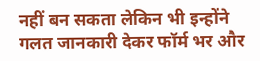नहीं बन सकता लेकिन भी इन्होंने गलत जानकारी देकर फॉर्म भर और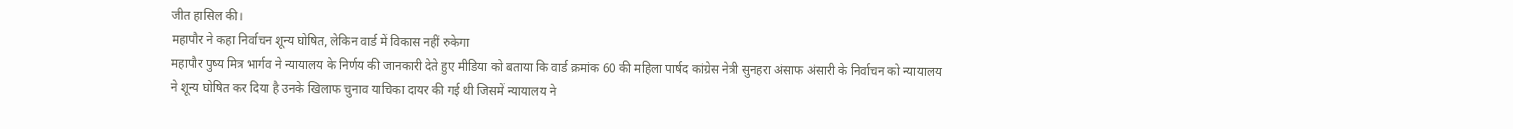जीत हासिल की।
महापौर ने कहा निर्वाचन शून्य घोषित, लेकिन वार्ड में विकास नहीं रुकेगा
महापौर पुष्य मित्र भार्गव ने न्यायालय के निर्णय की जानकारी देते हुए मीडिया को बताया कि वार्ड क्रमांक 60 की महिला पार्षद कांग्रेस नेत्री सुनहरा अंसाफ अंसारी के निर्वाचन को न्यायालय ने शून्य घोषित कर दिया है उनके खिलाफ चुनाव याचिका दायर की गई थी जिसमें न्यायालय ने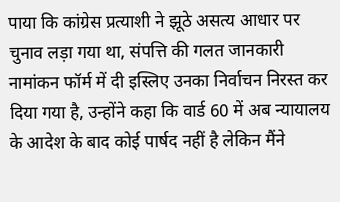पाया कि कांग्रेस प्रत्याशी ने झूठे असत्य आधार पर चुनाव लड़ा गया था, संपत्ति की गलत जानकारी नामांकन फॉर्म में दी इस्लिए उनका निर्वाचन निरस्त कर दिया गया है, उन्होंने कहा कि वार्ड 60 में अब न्यायालय के आदेश के बाद कोई पार्षद नहीं है लेकिन मैंने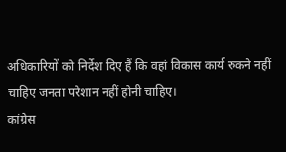अधिकारियों को निर्देश दिए हैं कि वहां विकास कार्य रुकने नहीं चाहिए जनता परेशान नहीं होनी चाहिए।
कांग्रेस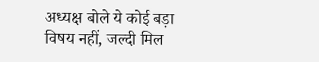अध्यक्ष बोले ये कोई बड़ा विषय नहीं, जल्दी मिल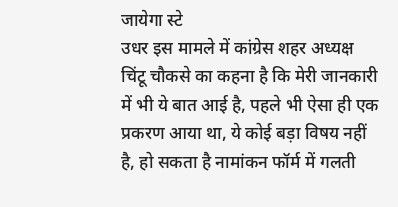जायेगा स्टे
उधर इस मामले में कांग्रेस शहर अध्यक्ष चिंटू चौकसे का कहना है कि मेरी जानकारी में भी ये बात आई है, पहले भी ऐसा ही एक प्रकरण आया था, ये कोई बड़ा विषय नहीं है, हो सकता है नामांकन फॉर्म में गलती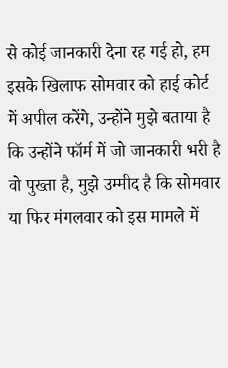से कोई जानकारी देना रह गई हो, हम इसके खिलाफ सोमवार को हाई कोर्ट में अपील करेंगे, उन्होंने मुझे बताया है कि उन्होंने फॉर्म में जो जानकारी भरी है वो पुख्ता है, मुझे उम्मीद है कि सोमवार या फिर मंगलवार को इस मामले में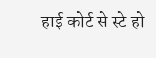हाई कोर्ट से स्टे हो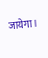जायेगा।